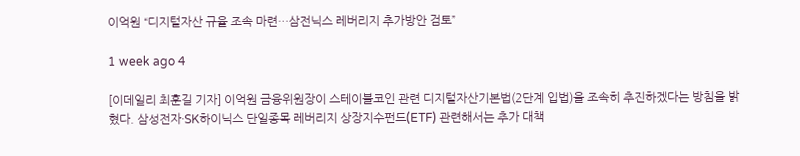이억원 “디지털자산 규율 조속 마련…삼전닉스 레버리지 추가방안 검토”

1 week ago 4

[이데일리 최훈길 기자] 이억원 금융위원장이 스테이블코인 관련 디지털자산기본법(2단계 입법)을 조속히 추진하겠다는 방침을 밝혔다. 삼성전자·SK하이닉스 단일종목 레버리지 상장지수펀드(ETF) 관련해서는 추가 대책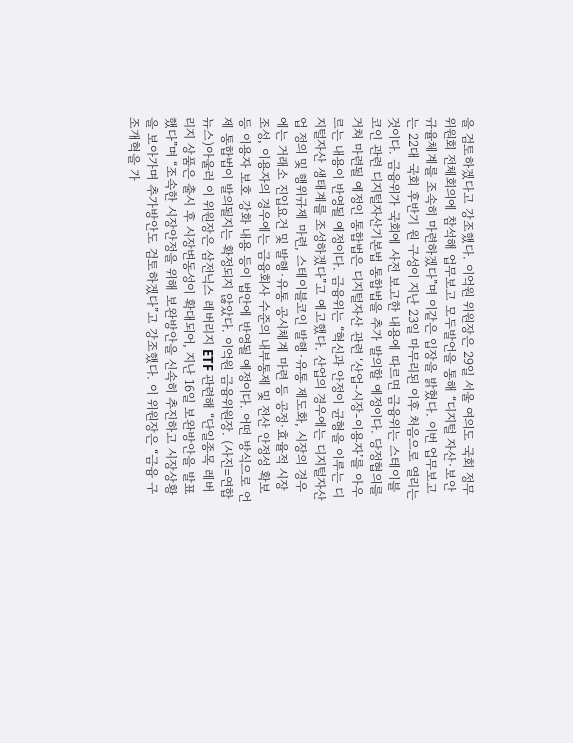을 검토하겠다고 강조했다. 이억원 위원장은 29일 서울 여의도 국회 정무위원회 전체회의에 참석해 업무보고 모두발언을 통해 “디지털 자산·보안 규율체계를 조속히 마련하겠다”며 이같은 입장을 밝혔다. 이번 업무보고는 22대 국회 후반기 원 구성이 지난 23일 마무리된 이후 처음으로 열리는 것이다. 금융위가 국회에 사전 보고한 내용에 따르면 금융위는 스테이블코인 관련 디지털자산기본법 통합법을 추가 발의할 예정이다. 당정협의를 거쳐 마련될 예정인 통합법은 디지털자산 관련 ‘산업-시장-이용자’를 아우르는 내용이 반영될 예정이다. 금융위는 “혁신과 안정이 균형을 이루는 디지털자산 생태계를 조성하겠다”고 예고했다. 산업의 경우에는 디지털자산업 정의 및 행위규제 마련, 스테이블코인 발행·유통 제도화, 시장의 경우에는 거래소 진입요건 및 발행·유통 공시체계 마련 등 공정·효율적 시장 조성, 이용자의 경우에는 금융회사 수준의 내부통제 및 전산 안정성 확보 등 이용자 보호 강화 내용 등이 법안에 반영될 예정이다. 어떤 방식으로 언제 통합법이 발의될지는 확정되지 않았다. 이억원 금융위원장. (사진=연합뉴스)아울러 이 위원장은 삼전닉스 레버리지 ETF 관련해 “단일종목 레버리지 상품은 출시 후 시장변동성이 확대되어, 지난 16일 보완방안을 발표했다”며 “조속한 시장안정을 위해 보완방안을 신속히 추진하고 시장상황을 보아가며 추가방안도 검토하겠다”고 강조했다. 이 위원장은 “금융 구조개혁을 가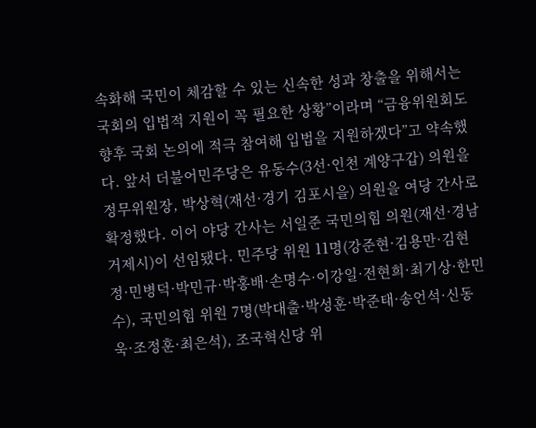속화해 국민이 체감할 수 있는 신속한 성과 창출을 위해서는 국회의 입법적 지원이 꼭 필요한 상황”이라며 “금융위원회도 향후 국회 논의에 적극 참여해 입법을 지원하겠다”고 약속했다. 앞서 더불어민주당은 유동수(3선·인천 계양구갑) 의원을 정무위원장, 박상혁(재선·경기 김포시을) 의원을 여당 간사로 확정했다. 이어 야당 간사는 서일준 국민의힘 의원(재선·경남 거제시)이 선임됐다. 민주당 위원 11명(강준현·김용만·김현정·민병덕·박민규·박홍배·손명수·이강일·전현희·최기상·한민수), 국민의힘 위원 7명(박대출·박성훈·박준태·송언석·신동욱·조정훈·최은석), 조국혁신당 위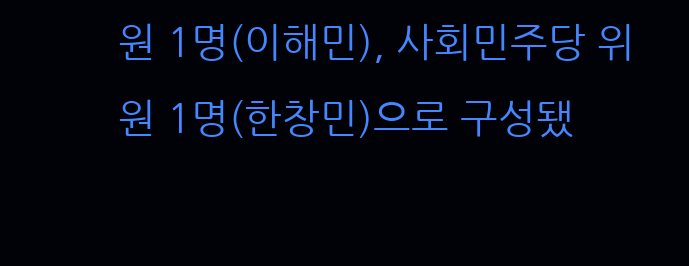원 1명(이해민), 사회민주당 위원 1명(한창민)으로 구성됐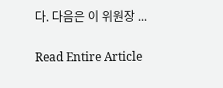다. 다음은 이 위원장 ...

Read Entire Article